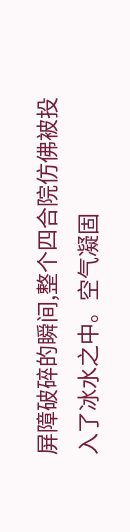屏障破碎的瞬间,整个四合院仿佛被投入了冰水之中。空气凝固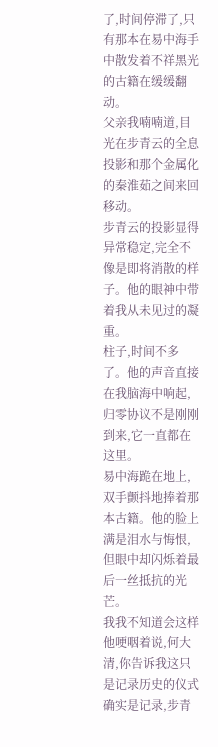了,时间停滞了,只有那本在易中海手中散发着不祥黑光的古籍在缓缓翻动。
父亲我喃喃道,目光在步青云的全息投影和那个金属化的秦淮茹之间来回移动。
步青云的投影显得异常稳定,完全不像是即将消散的样子。他的眼神中带着我从未见过的凝重。
柱子,时间不多了。他的声音直接在我脑海中响起,归零协议不是刚刚到来,它一直都在这里。
易中海跪在地上,双手颤抖地捧着那本古籍。他的脸上满是泪水与悔恨,但眼中却闪烁着最后一丝抵抗的光芒。
我我不知道会这样他哽咽着说,何大清,你告诉我这只是记录历史的仪式
确实是记录,步青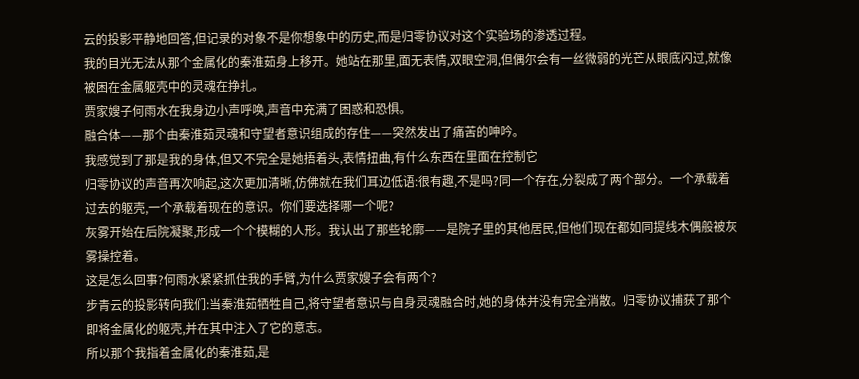云的投影平静地回答,但记录的对象不是你想象中的历史,而是归零协议对这个实验场的渗透过程。
我的目光无法从那个金属化的秦淮茹身上移开。她站在那里,面无表情,双眼空洞,但偶尔会有一丝微弱的光芒从眼底闪过,就像被困在金属躯壳中的灵魂在挣扎。
贾家嫂子何雨水在我身边小声呼唤,声音中充满了困惑和恐惧。
融合体——那个由秦淮茹灵魂和守望者意识组成的存住——突然发出了痛苦的呻吟。
我感觉到了那是我的身体,但又不完全是她捂着头,表情扭曲,有什么东西在里面在控制它
归零协议的声音再次响起,这次更加清晰,仿佛就在我们耳边低语:很有趣,不是吗?同一个存在,分裂成了两个部分。一个承载着过去的躯壳,一个承载着现在的意识。你们要选择哪一个呢?
灰雾开始在后院凝聚,形成一个个模糊的人形。我认出了那些轮廓——是院子里的其他居民,但他们现在都如同提线木偶般被灰雾操控着。
这是怎么回事?何雨水紧紧抓住我的手臂,为什么贾家嫂子会有两个?
步青云的投影转向我们:当秦淮茹牺牲自己,将守望者意识与自身灵魂融合时,她的身体并没有完全消散。归零协议捕获了那个即将金属化的躯壳,并在其中注入了它的意志。
所以那个我指着金属化的秦淮茹,是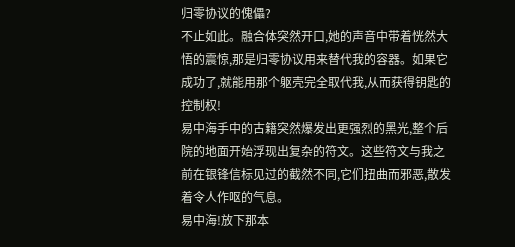归零协议的傀儡?
不止如此。融合体突然开口,她的声音中带着恍然大悟的震惊,那是归零协议用来替代我的容器。如果它成功了,就能用那个躯壳完全取代我,从而获得钥匙的控制权!
易中海手中的古籍突然爆发出更强烈的黑光,整个后院的地面开始浮现出复杂的符文。这些符文与我之前在银锋信标见过的截然不同,它们扭曲而邪恶,散发着令人作呕的气息。
易中海!放下那本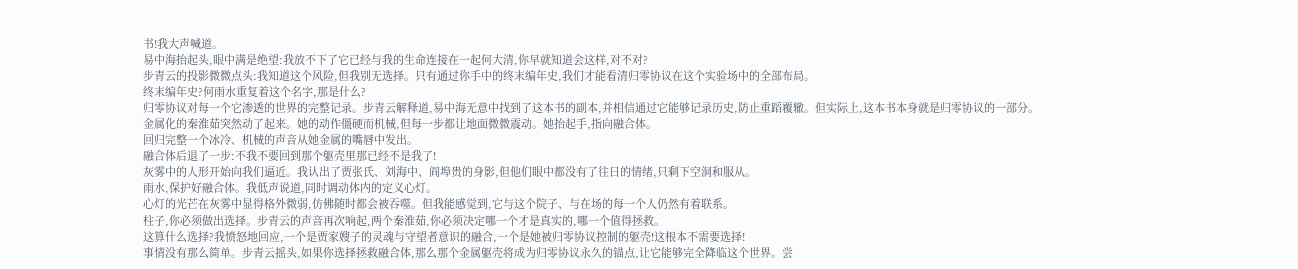书!我大声喊道。
易中海抬起头,眼中满是绝望:我放不下了它已经与我的生命连接在一起何大清,你早就知道会这样,对不对?
步青云的投影微微点头:我知道这个风险,但我别无选择。只有通过你手中的终末编年史,我们才能看清归零协议在这个实验场中的全部布局。
终末编年史?何雨水重复着这个名字,那是什么?
归零协议对每一个它渗透的世界的完整记录。步青云解释道,易中海无意中找到了这本书的副本,并相信通过它能够记录历史,防止重蹈覆辙。但实际上,这本书本身就是归零协议的一部分。
金属化的秦淮茹突然动了起来。她的动作僵硬而机械,但每一步都让地面微微震动。她抬起手,指向融合体。
回归完整一个冰冷、机械的声音从她金属的嘴唇中发出。
融合体后退了一步:不我不要回到那个躯壳里那已经不是我了!
灰雾中的人形开始向我们逼近。我认出了贾张氏、刘海中、阎埠贵的身影,但他们眼中都没有了往日的情绪,只剩下空洞和服从。
雨水,保护好融合体。我低声说道,同时调动体内的定义心灯。
心灯的光芒在灰雾中显得格外微弱,仿佛随时都会被吞噬。但我能感觉到,它与这个院子、与在场的每一个人仍然有着联系。
柱子,你必须做出选择。步青云的声音再次响起,两个秦淮茹,你必须决定哪一个才是真实的,哪一个值得拯救。
这算什么选择?我愤怒地回应,一个是贾家嫂子的灵魂与守望者意识的融合,一个是她被归零协议控制的躯壳!这根本不需要选择!
事情没有那么简单。步青云摇头,如果你选择拯救融合体,那么那个金属躯壳将成为归零协议永久的锚点,让它能够完全降临这个世界。尝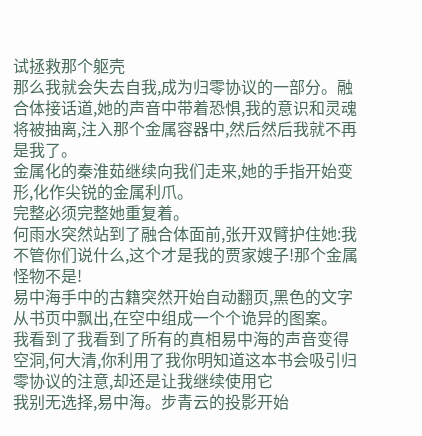试拯救那个躯壳
那么我就会失去自我,成为归零协议的一部分。融合体接话道,她的声音中带着恐惧,我的意识和灵魂将被抽离,注入那个金属容器中,然后然后我就不再是我了。
金属化的秦淮茹继续向我们走来,她的手指开始变形,化作尖锐的金属利爪。
完整必须完整她重复着。
何雨水突然站到了融合体面前,张开双臂护住她:我不管你们说什么,这个才是我的贾家嫂子!那个金属怪物不是!
易中海手中的古籍突然开始自动翻页,黑色的文字从书页中飘出,在空中组成一个个诡异的图案。
我看到了我看到了所有的真相易中海的声音变得空洞,何大清,你利用了我你明知道这本书会吸引归零协议的注意,却还是让我继续使用它
我别无选择,易中海。步青云的投影开始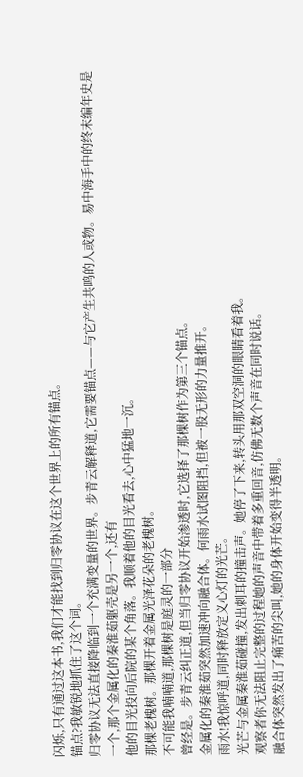闪烁,只有通过这本书,我们才能找到归零协议在这个世界上的所有锚点。
锚点?我敏锐地抓住了这个词。
归零协议无法直接降临到一个充满变量的世界。步青云解释道,它需要锚点——与它产生共鸣的人或物。易中海手中的终末编年史是一个,那个金属化的秦淮茹躯壳是另一个,还有
他的目光投向后院的某个角落。我顺着他的目光看去,心中猛地一沉。
那棵老槐树。那棵开着金属光泽花朵的老槐树。
不可能我喃喃道,那棵树是庭灵的一部分
曾经是。步青云纠正道,但当归零协议开始渗透时,它选择了那棵树作为第三个锚点。
金属化的秦淮茹突然加速冲向融合体。何雨水试图阻挡,但被一股无形的力量推开。
雨水!我惊呼道,同时释放定义心灯的光芒。
光芒与金属秦淮茹碰撞,发出刺耳的撞击声。她停了下来,转头用那双空洞的眼睛看着我。
观察者你无法阻止完整的过程她的声音中带着多重回音,仿佛无数个声音在同时说话。
融合体突然发出了痛苦的尖叫,她的身体开始变得半透明。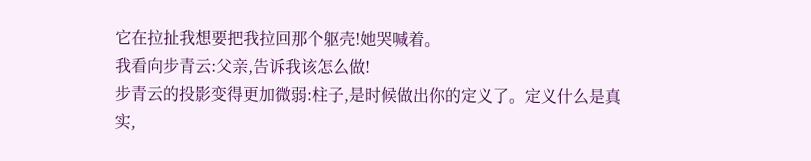它在拉扯我想要把我拉回那个躯壳!她哭喊着。
我看向步青云:父亲,告诉我该怎么做!
步青云的投影变得更加微弱:柱子,是时候做出你的定义了。定义什么是真实,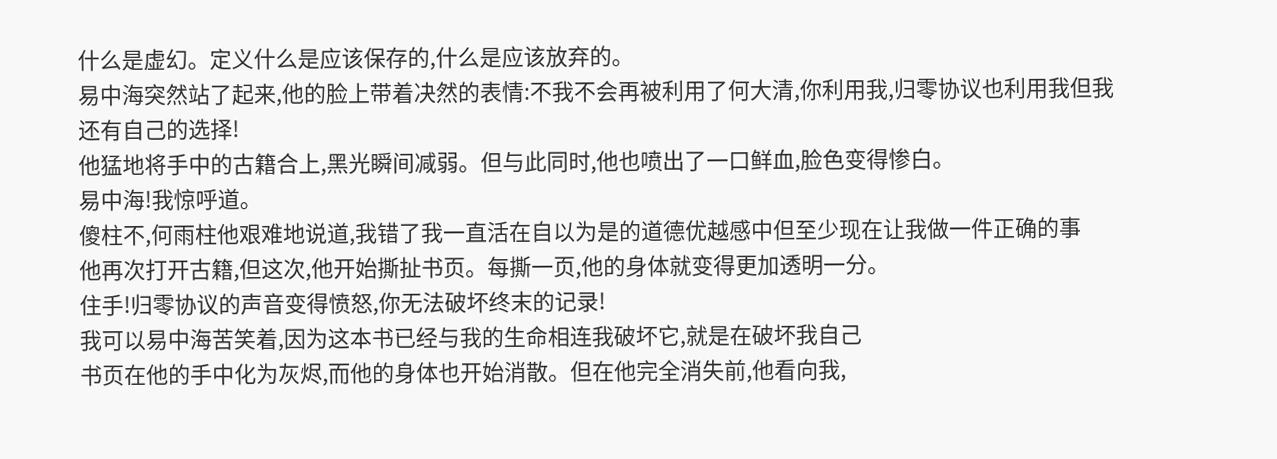什么是虚幻。定义什么是应该保存的,什么是应该放弃的。
易中海突然站了起来,他的脸上带着决然的表情:不我不会再被利用了何大清,你利用我,归零协议也利用我但我还有自己的选择!
他猛地将手中的古籍合上,黑光瞬间减弱。但与此同时,他也喷出了一口鲜血,脸色变得惨白。
易中海!我惊呼道。
傻柱不,何雨柱他艰难地说道,我错了我一直活在自以为是的道德优越感中但至少现在让我做一件正确的事
他再次打开古籍,但这次,他开始撕扯书页。每撕一页,他的身体就变得更加透明一分。
住手!归零协议的声音变得愤怒,你无法破坏终末的记录!
我可以易中海苦笑着,因为这本书已经与我的生命相连我破坏它,就是在破坏我自己
书页在他的手中化为灰烬,而他的身体也开始消散。但在他完全消失前,他看向我,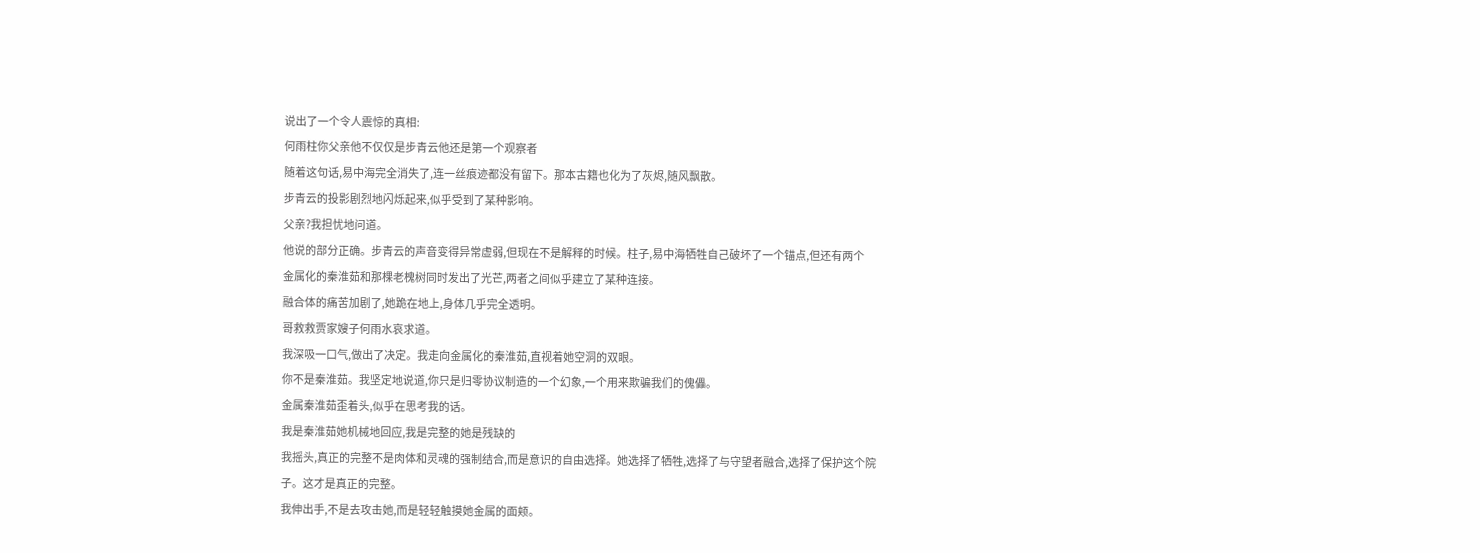说出了一个令人震惊的真相:
何雨柱你父亲他不仅仅是步青云他还是第一个观察者
随着这句话,易中海完全消失了,连一丝痕迹都没有留下。那本古籍也化为了灰烬,随风飘散。
步青云的投影剧烈地闪烁起来,似乎受到了某种影响。
父亲?我担忧地问道。
他说的部分正确。步青云的声音变得异常虚弱,但现在不是解释的时候。柱子,易中海牺牲自己破坏了一个锚点,但还有两个
金属化的秦淮茹和那棵老槐树同时发出了光芒,两者之间似乎建立了某种连接。
融合体的痛苦加剧了,她跪在地上,身体几乎完全透明。
哥救救贾家嫂子何雨水哀求道。
我深吸一口气,做出了决定。我走向金属化的秦淮茹,直视着她空洞的双眼。
你不是秦淮茹。我坚定地说道,你只是归零协议制造的一个幻象,一个用来欺骗我们的傀儡。
金属秦淮茹歪着头,似乎在思考我的话。
我是秦淮茹她机械地回应,我是完整的她是残缺的
我摇头,真正的完整不是肉体和灵魂的强制结合,而是意识的自由选择。她选择了牺牲,选择了与守望者融合,选择了保护这个院子。这才是真正的完整。
我伸出手,不是去攻击她,而是轻轻触摸她金属的面颊。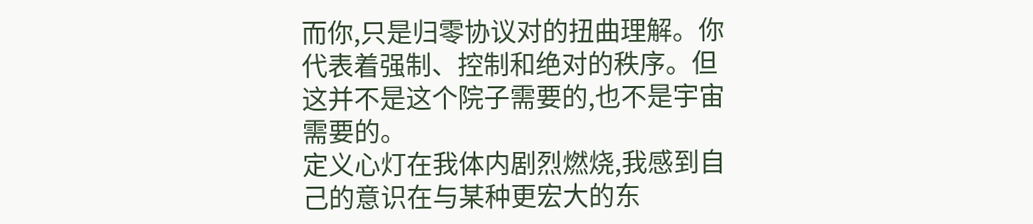而你,只是归零协议对的扭曲理解。你代表着强制、控制和绝对的秩序。但这并不是这个院子需要的,也不是宇宙需要的。
定义心灯在我体内剧烈燃烧,我感到自己的意识在与某种更宏大的东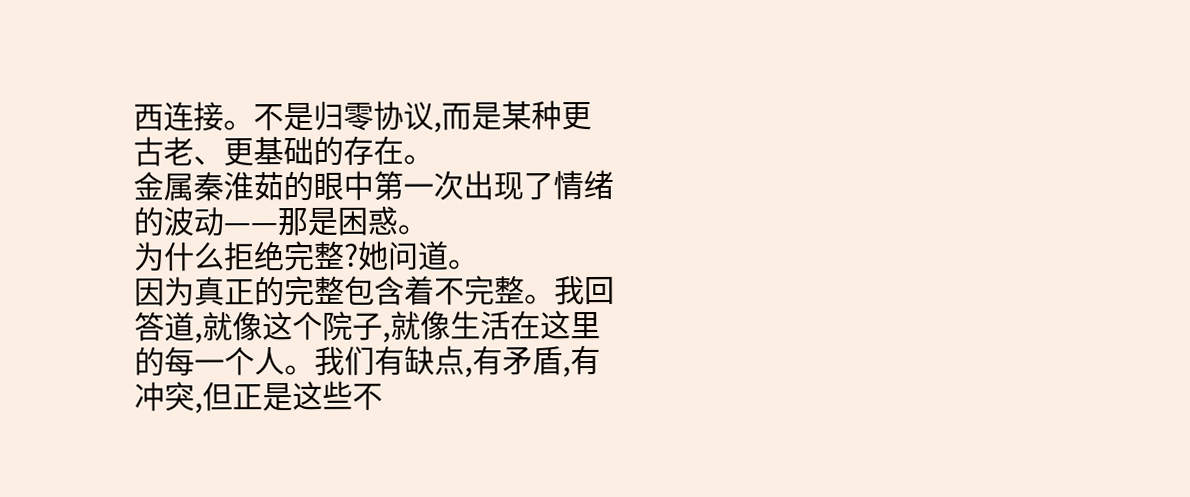西连接。不是归零协议,而是某种更古老、更基础的存在。
金属秦淮茹的眼中第一次出现了情绪的波动——那是困惑。
为什么拒绝完整?她问道。
因为真正的完整包含着不完整。我回答道,就像这个院子,就像生活在这里的每一个人。我们有缺点,有矛盾,有冲突,但正是这些不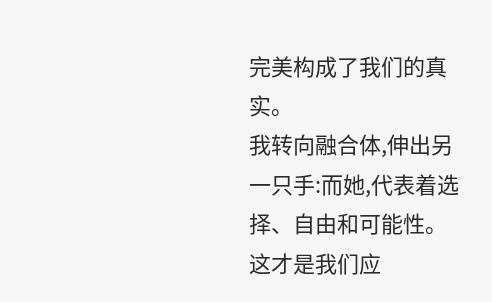完美构成了我们的真实。
我转向融合体,伸出另一只手:而她,代表着选择、自由和可能性。这才是我们应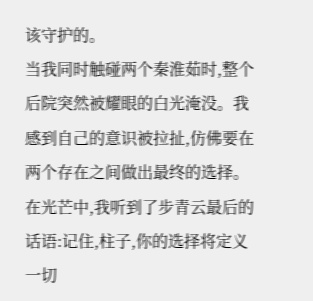该守护的。
当我同时触碰两个秦淮茹时,整个后院突然被耀眼的白光淹没。我感到自己的意识被拉扯,仿佛要在两个存在之间做出最终的选择。
在光芒中,我听到了步青云最后的话语:记住,柱子,你的选择将定义一切